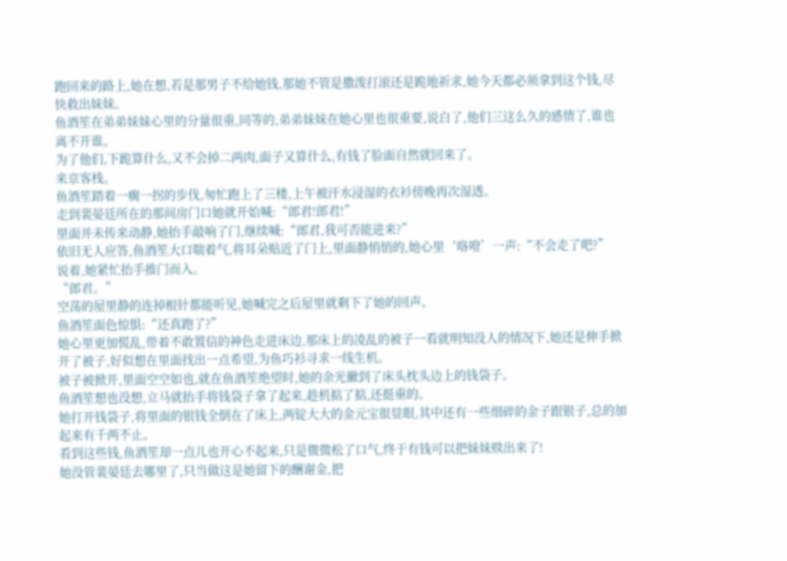跑回来的路上,她在想,若是那男子不给她钱,那她不管是撒泼打滚还是跪地祈求,她今天都必须拿到这个钱,尽快救出妹妹。
鱼酒笙在弟弟妹妹心里的分量很重,同等的,弟弟妹妹在她心里也很重要,说白了,他们三这么久的感情了,谁也离不开谁。
为了他们,下跪算什么,又不会掉二两肉,面子又算什么,有钱了脸面自然就回来了。
来京客栈。
鱼酒笙踏着一瘸一拐的步伐,匆忙跑上了三楼,上午被汗水浸湿的衣衫傍晚再次湿透。
走到裴晏廷所在的那间房门口她就开始喊:“郎君!郎君!”
里面并未传来动静,她抬手敲响了门,继续喊:“郎君,我可否能进来?”
依旧无人应答,鱼酒笙大口喘着气,将耳朵贴近了门上,里面静悄悄的,她心里‘咯噔’一声:“不会走了吧?”
说着,她紧忙抬手推门而入。
“郎君。”
空荡的屋里静的连掉根针都能听见,她喊完之后屋里就剩下了她的回声。
鱼酒笙面色惊惧:“还真跑了?”
她心里更加慌乱,带着不敢置信的神色走进床边,那床上的凌乱的被子一看就明知没人的情况下,她还是伸手掀开了被子,好似想在里面找出一点希望,为鱼巧衫寻求一线生机。
被子被掀开,里面空空如也,就在鱼酒笙绝望时,她的余光撇到了床头枕头边上的钱袋子。
鱼酒笙想也没想,立马就抬手将钱袋子拿了起来,趁机掂了掂,还挺重的。
她打开钱袋子,将里面的银钱全倒在了床上,两锭大大的金元宝很显眼,其中还有一些细碎的金子跟银子,总的加起来有千两不止。
看到这些钱,鱼酒笙却一点儿也开心不起来,只是微微松了口气,终于有钱可以把妹妹赎出来了!
她没管裴晏廷去哪里了,只当做这是她留下的酬谢金,把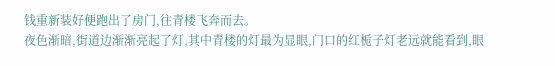钱重新装好便跑出了房门,往青楼飞奔而去。
夜色渐暗,街道边渐渐亮起了灯,其中青楼的灯最为显眼,门口的红栀子灯老远就能看到,眼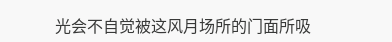光会不自觉被这风月场所的门面所吸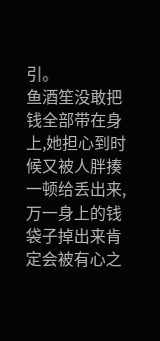引。
鱼酒笙没敢把钱全部带在身上,她担心到时候又被人胖揍一顿给丢出来,万一身上的钱袋子掉出来肯定会被有心之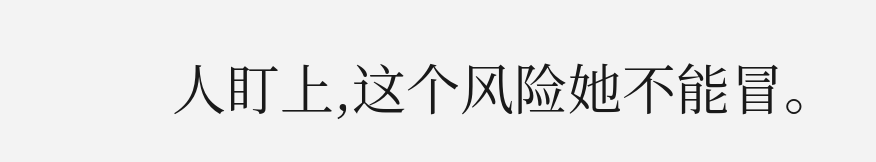人盯上,这个风险她不能冒。